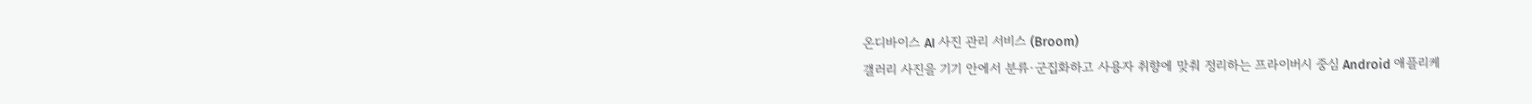온디바이스 AI 사진 관리 서비스 (Broom)
갤러리 사진을 기기 안에서 분류·군집화하고 사용자 취향에 맞춰 정리하는 프라이버시 중심 Android 애플리케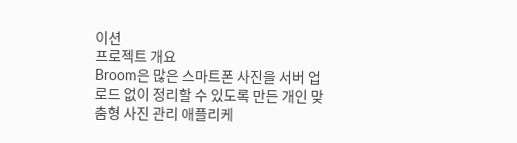이션
프로젝트 개요
Broom은 많은 스마트폰 사진을 서버 업로드 없이 정리할 수 있도록 만든 개인 맞춤형 사진 관리 애플리케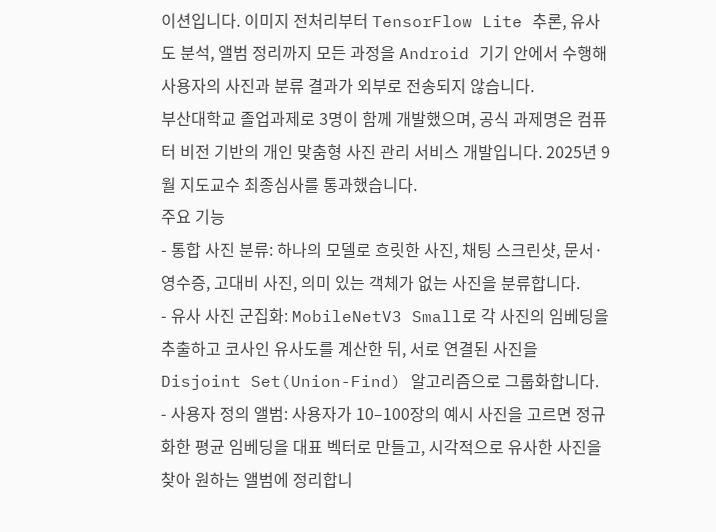이션입니다. 이미지 전처리부터 TensorFlow Lite 추론, 유사도 분석, 앨범 정리까지 모든 과정을 Android 기기 안에서 수행해 사용자의 사진과 분류 결과가 외부로 전송되지 않습니다.
부산대학교 졸업과제로 3명이 함께 개발했으며, 공식 과제명은 컴퓨터 비전 기반의 개인 맞춤형 사진 관리 서비스 개발입니다. 2025년 9월 지도교수 최종심사를 통과했습니다.
주요 기능
- 통합 사진 분류: 하나의 모델로 흐릿한 사진, 채팅 스크린샷, 문서·영수증, 고대비 사진, 의미 있는 객체가 없는 사진을 분류합니다.
- 유사 사진 군집화: MobileNetV3 Small로 각 사진의 임베딩을 추출하고 코사인 유사도를 계산한 뒤, 서로 연결된 사진을 Disjoint Set(Union-Find) 알고리즘으로 그룹화합니다.
- 사용자 정의 앨범: 사용자가 10–100장의 예시 사진을 고르면 정규화한 평균 임베딩을 대표 벡터로 만들고, 시각적으로 유사한 사진을 찾아 원하는 앨범에 정리합니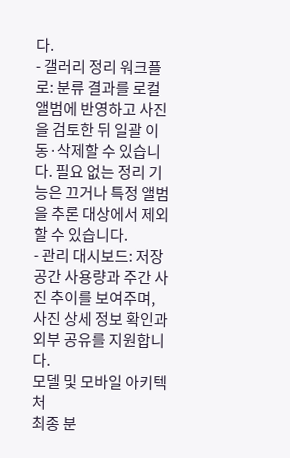다.
- 갤러리 정리 워크플로: 분류 결과를 로컬 앨범에 반영하고 사진을 검토한 뒤 일괄 이동·삭제할 수 있습니다. 필요 없는 정리 기능은 끄거나 특정 앨범을 추론 대상에서 제외할 수 있습니다.
- 관리 대시보드: 저장 공간 사용량과 주간 사진 추이를 보여주며, 사진 상세 정보 확인과 외부 공유를 지원합니다.
모델 및 모바일 아키텍처
최종 분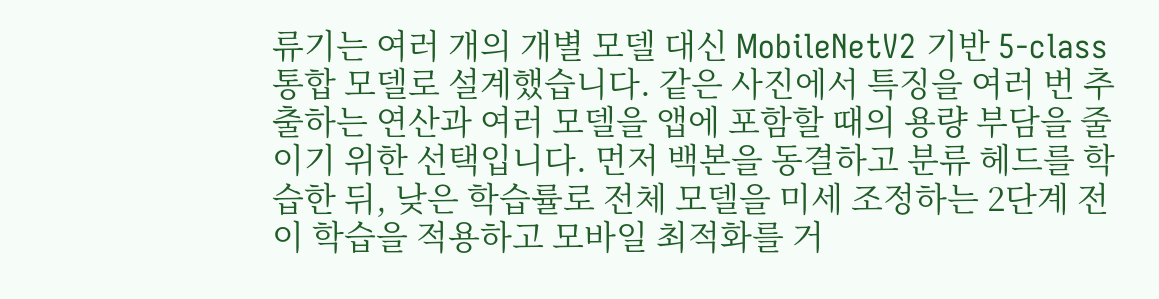류기는 여러 개의 개별 모델 대신 MobileNetV2 기반 5-class 통합 모델로 설계했습니다. 같은 사진에서 특징을 여러 번 추출하는 연산과 여러 모델을 앱에 포함할 때의 용량 부담을 줄이기 위한 선택입니다. 먼저 백본을 동결하고 분류 헤드를 학습한 뒤, 낮은 학습률로 전체 모델을 미세 조정하는 2단계 전이 학습을 적용하고 모바일 최적화를 거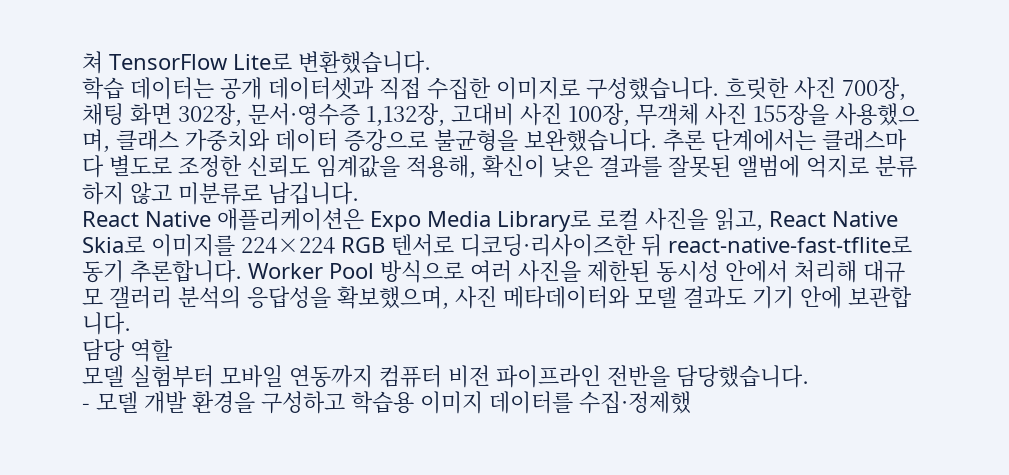쳐 TensorFlow Lite로 변환했습니다.
학습 데이터는 공개 데이터셋과 직접 수집한 이미지로 구성했습니다. 흐릿한 사진 700장, 채팅 화면 302장, 문서·영수증 1,132장, 고대비 사진 100장, 무객체 사진 155장을 사용했으며, 클래스 가중치와 데이터 증강으로 불균형을 보완했습니다. 추론 단계에서는 클래스마다 별도로 조정한 신뢰도 임계값을 적용해, 확신이 낮은 결과를 잘못된 앨범에 억지로 분류하지 않고 미분류로 남깁니다.
React Native 애플리케이션은 Expo Media Library로 로컬 사진을 읽고, React Native Skia로 이미지를 224×224 RGB 텐서로 디코딩·리사이즈한 뒤 react-native-fast-tflite로 동기 추론합니다. Worker Pool 방식으로 여러 사진을 제한된 동시성 안에서 처리해 대규모 갤러리 분석의 응답성을 확보했으며, 사진 메타데이터와 모델 결과도 기기 안에 보관합니다.
담당 역할
모델 실험부터 모바일 연동까지 컴퓨터 비전 파이프라인 전반을 담당했습니다.
- 모델 개발 환경을 구성하고 학습용 이미지 데이터를 수집·정제했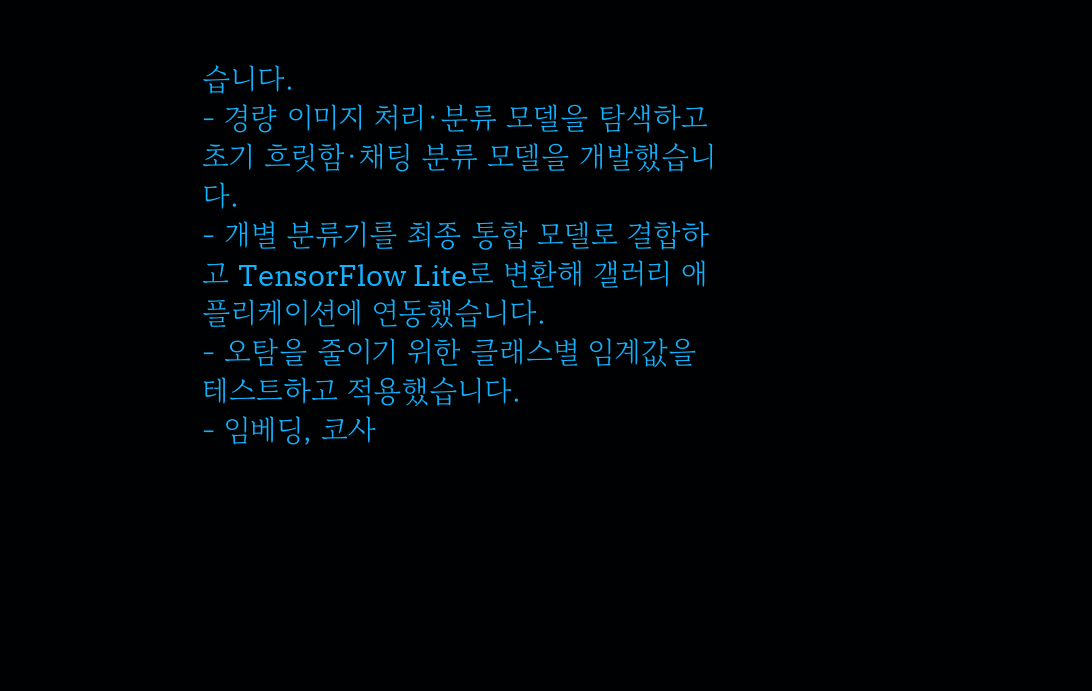습니다.
- 경량 이미지 처리·분류 모델을 탐색하고 초기 흐릿함·채팅 분류 모델을 개발했습니다.
- 개별 분류기를 최종 통합 모델로 결합하고 TensorFlow Lite로 변환해 갤러리 애플리케이션에 연동했습니다.
- 오탐을 줄이기 위한 클래스별 임계값을 테스트하고 적용했습니다.
- 임베딩, 코사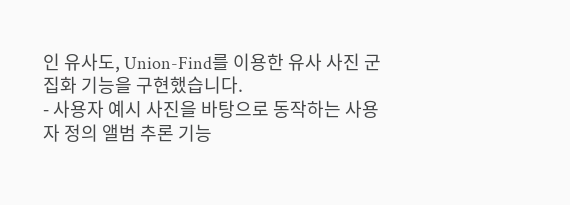인 유사도, Union-Find를 이용한 유사 사진 군집화 기능을 구현했습니다.
- 사용자 예시 사진을 바탕으로 동작하는 사용자 정의 앨범 추론 기능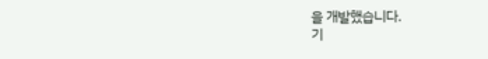을 개발했습니다.
기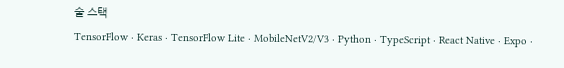술 스택
TensorFlow · Keras · TensorFlow Lite · MobileNetV2/V3 · Python · TypeScript · React Native · Expo ·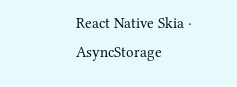React Native Skia · AsyncStorage